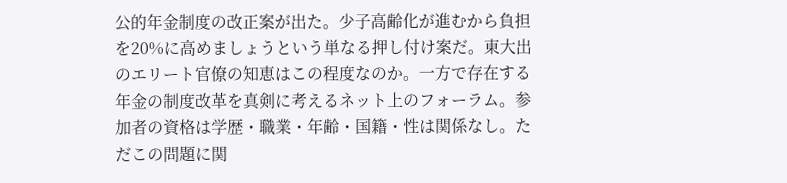公的年金制度の改正案が出た。少子高齢化が進むから負担を20%に高めましょうという単なる押し付け案だ。東大出のエリート官僚の知恵はこの程度なのか。一方で存在する年金の制度改革を真剣に考えるネット上のフォーラム。参加者の資格は学歴・職業・年齢・国籍・性は関係なし。ただこの問題に関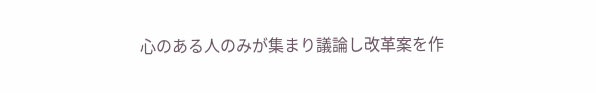心のある人のみが集まり議論し改革案を作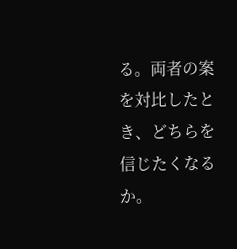る。両者の案を対比したとき、どちらを信じたくなるか。